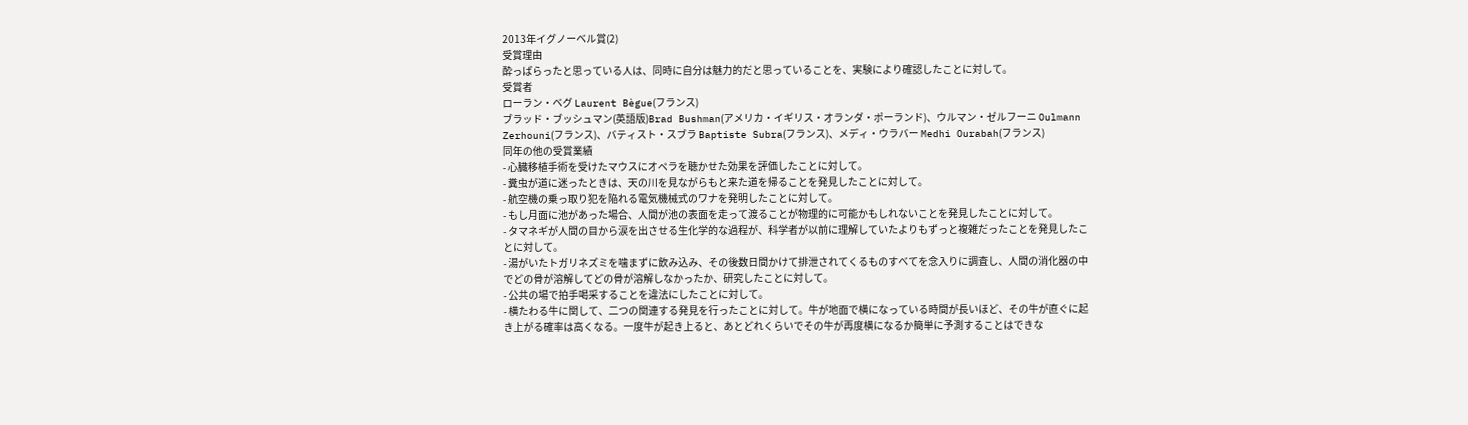2013年イグノーベル賞(2)
受賞理由
酔っぱらったと思っている人は、同時に自分は魅力的だと思っていることを、実験により確認したことに対して。
受賞者
ローラン・ベグ Laurent Bègue(フランス)
ブラッド・ブッシュマン(英語版)Brad Bushman(アメリカ・イギリス・オランダ・ポーランド)、ウルマン・ゼルフーニ Oulmann Zerhouni(フランス)、バティスト・スブラ Baptiste Subra(フランス)、メディ・ウラバー Medhi Ourabah(フランス)
同年の他の受賞業績
- 心臓移植手術を受けたマウスにオペラを聴かせた効果を評価したことに対して。
- 糞虫が道に迷ったときは、天の川を見ながらもと来た道を帰ることを発見したことに対して。
- 航空機の乗っ取り犯を陥れる電気機械式のワナを発明したことに対して。
- もし月面に池があった場合、人間が池の表面を走って渡ることが物理的に可能かもしれないことを発見したことに対して。
- タマネギが人間の目から涙を出させる生化学的な過程が、科学者が以前に理解していたよりもずっと複雑だったことを発見したことに対して。
- 湯がいたトガリネズミを噛まずに飲み込み、その後数日間かけて排泄されてくるものすべてを念入りに調査し、人間の消化器の中でどの骨が溶解してどの骨が溶解しなかったか、研究したことに対して。
- 公共の場で拍手喝采することを違法にしたことに対して。
- 横たわる牛に関して、二つの関連する発見を行ったことに対して。牛が地面で横になっている時間が長いほど、その牛が直ぐに起き上がる確率は高くなる。一度牛が起き上ると、あとどれくらいでその牛が再度横になるか簡単に予測することはできな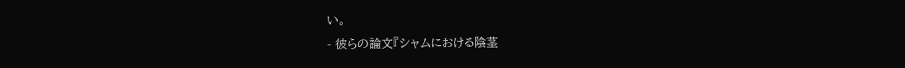い。
- 彼らの論文『シャムにおける陰茎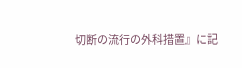切断の流行の外科措置』に記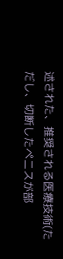述された、推奨される医療技術(ただし、切断したペニスが部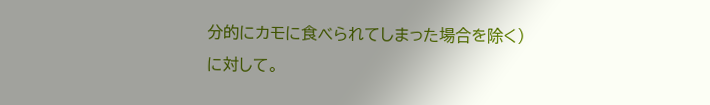分的にカモに食べられてしまった場合を除く)に対して。